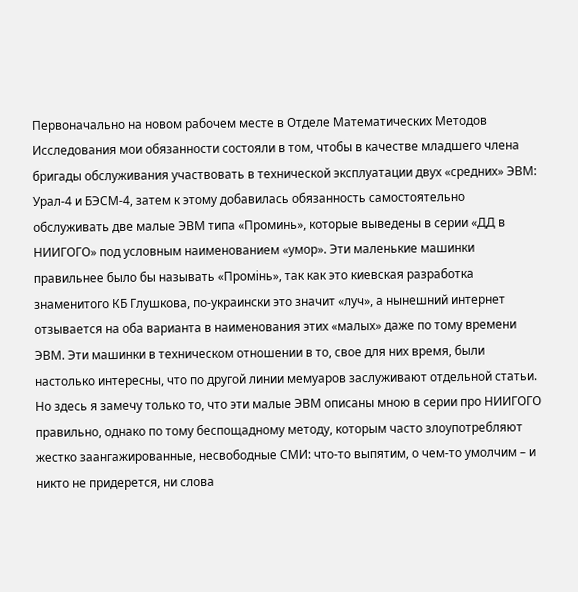Первоначально на новом рабочем месте в Отделе Математических Методов Исследования мои обязанности состояли в том, чтобы в качестве младшего члена бригады обслуживания участвовать в технической эксплуатации двух «средних» ЭВМ: Урал-4 и БЭСМ-4, затем к этому добавилась обязанность самостоятельно обслуживать две малые ЭВМ типа «Проминь», которые выведены в серии «ДД в НИИГОГО» под условным наименованием «умор». Эти маленькие машинки правильнее было бы называть «Промiнь», так как это киевская разработка знаменитого КБ Глушкова, по-украински это значит «луч», а нынешний интернет отзывается на оба варианта в наименования этих «малых» даже по тому времени ЭВМ. Эти машинки в техническом отношении в то, свое для них время, были настолько интересны, что по другой линии мемуаров заслуживают отдельной статьи. Но здесь я замечу только то, что эти малые ЭВМ описаны мною в серии про НИИГОГО правильно, однако по тому беспощадному методу, которым часто злоупотребляют жестко заангажированные, несвободные СМИ: что-то выпятим, о чем-то умолчим – и никто не придерется, ни слова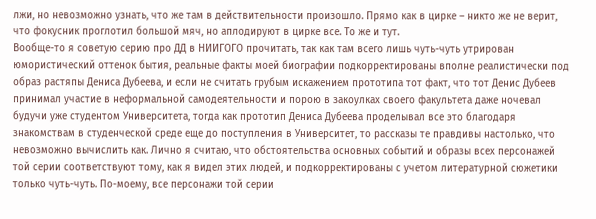лжи, но невозможно узнать, что же там в действительности произошло. Прямо как в цирке – никто же не верит, что фокусник проглотил большой мяч, но аплодируют в цирке все. То же и тут.
Вообще-то я советую серию про ДД в НИИГОГО прочитать, так как там всего лишь чуть-чуть утрирован юмористический оттенок бытия, реальные факты моей биографии подкорректированы вполне реалистически под образ растяпы Дениса Дубеева, и если не считать грубым искажением прототипа тот факт, что тот Денис Дубеев принимал участие в неформальной самодеятельности и порою в закоулках своего факультета даже ночевал будучи уже студентом Университета, тогда как прототип Дениса Дубеева проделывал все это благодаря знакомствам в студенческой среде еще до поступления в Университет, то рассказы те правдивы настолько, что невозможно вычислить как. Лично я считаю, что обстоятельства основных событий и образы всех персонажей той серии соответствуют тому, как я видел этих людей, и подкорректированы с учетом литературной сюжетики только чуть-чуть. По-моему, все персонажи той серии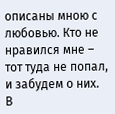описаны мною с любовью. Кто не нравился мне – тот туда не попал, и забудем о них.
В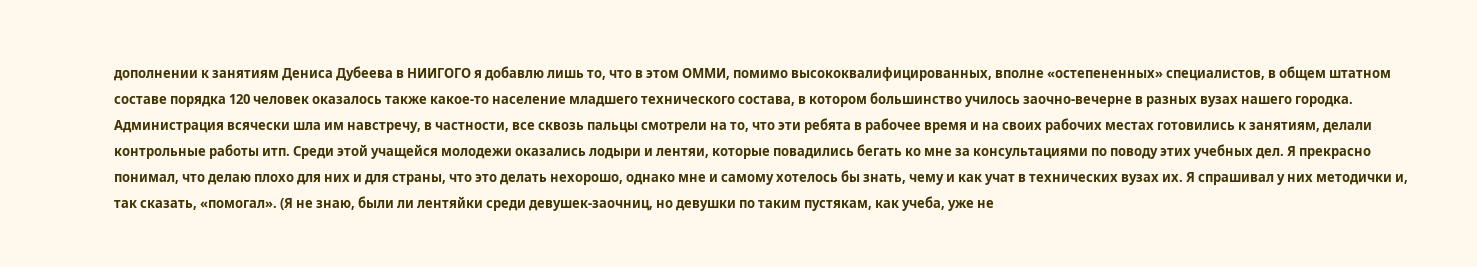дополнении к занятиям Дениса Дубеева в НИИГОГО я добавлю лишь то, что в этом ОММИ, помимо высококвалифицированных, вполне «остепененных» специалистов, в общем штатном составе порядка 120 человек оказалось также какое-то население младшего технического состава, в котором большинство училось заочно-вечерне в разных вузах нашего городка. Администрация всячески шла им навстречу, в частности, все сквозь пальцы смотрели на то, что эти ребята в рабочее время и на своих рабочих местах готовились к занятиям, делали контрольные работы итп. Среди этой учащейся молодежи оказались лодыри и лентяи, которые повадились бегать ко мне за консультациями по поводу этих учебных дел. Я прекрасно понимал, что делаю плохо для них и для страны, что это делать нехорошо, однако мне и самому хотелось бы знать, чему и как учат в технических вузах их. Я спрашивал у них методички и, так сказать, «помогал». (Я не знаю, были ли лентяйки среди девушек-заочниц, но девушки по таким пустякам, как учеба, уже не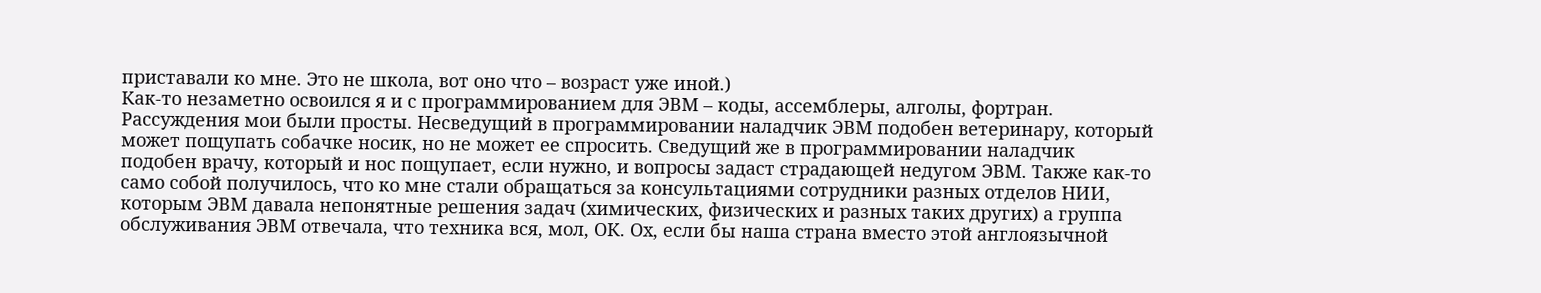приставали ко мне. Это не школа, вот оно что – возраст уже иной.)
Как-то незаметно освоился я и с программированием для ЭВМ – коды, ассемблеры, алголы, фортран. Рассуждения мои были просты. Несведущий в программировании наладчик ЭВМ подобен ветеринару, который может пощупать собачке носик, но не может ее спросить. Сведущий же в программировании наладчик подобен врачу, который и нос пощупает, если нужно, и вопросы задаст страдающей недугом ЭВМ. Также как-то само собой получилось, что ко мне стали обращаться за консультациями сотрудники разных отделов НИИ, которым ЭВМ давала непонятные решения задач (химических, физических и разных таких других) а группа обслуживания ЭВМ отвечала, что техника вся, мол, ОК. Ох, если бы наша страна вместо этой англоязычной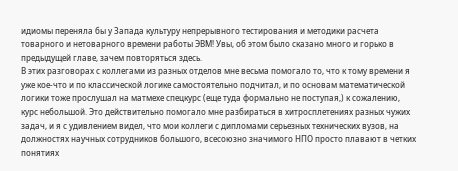идиомы переняла бы у Запада культуру непрерывного тестирования и методики расчета товарного и нетоварного времени работы ЭВМ! Увы, об этом было сказано много и горько в предыдущей главе, зачем повторяться здесь.
В этих разговорах с коллегами из разных отделов мне весьма помогало то, что к тому времени я уже кое-что и по классической логике самостоятельно подчитал, и по основам математической логики тоже прослушал на матмехе спецкурс (еще туда формально не поступая,) к сожалению, курс небольшой. Это действительно помогало мне разбираться в хитросплетениях разных чужих задач, и я с удивлением видел, что мои коллеги с дипломами серьезных технических вузов, на должностях научных сотрудников большого, всесоюзно значимого НПО просто плавают в четких понятиях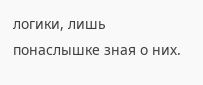логики, лишь понаслышке зная о них.